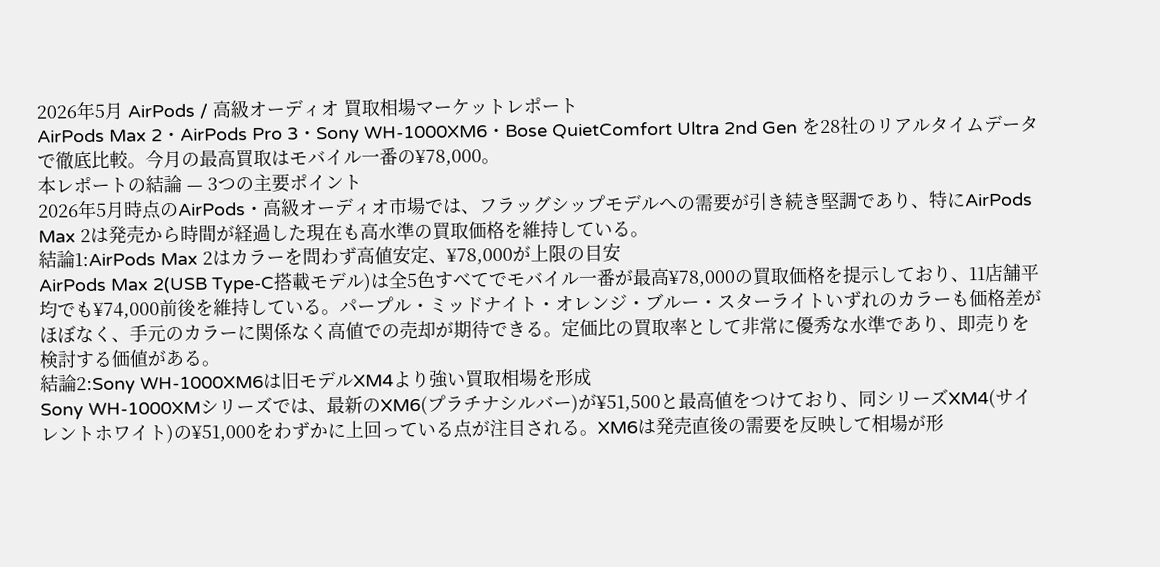2026年5月 AirPods / 高級オーディオ 買取相場マーケットレポート
AirPods Max 2・AirPods Pro 3・Sony WH-1000XM6・Bose QuietComfort Ultra 2nd Gen を28社のリアルタイムデータで徹底比較。今月の最高買取はモバイル一番の¥78,000。
本レポートの結論 — 3つの主要ポイント
2026年5月時点のAirPods・高級オーディオ市場では、フラッグシップモデルへの需要が引き続き堅調であり、特にAirPods Max 2は発売から時間が経過した現在も高水準の買取価格を維持している。
結論1:AirPods Max 2はカラーを問わず高値安定、¥78,000が上限の目安
AirPods Max 2(USB Type-C搭載モデル)は全5色すべてでモバイル一番が最高¥78,000の買取価格を提示しており、11店舗平均でも¥74,000前後を維持している。パープル・ミッドナイト・オレンジ・ブルー・スターライトいずれのカラーも価格差がほぼなく、手元のカラーに関係なく高値での売却が期待できる。定価比の買取率として非常に優秀な水準であり、即売りを検討する価値がある。
結論2:Sony WH-1000XM6は旧モデルXM4より強い買取相場を形成
Sony WH-1000XMシリーズでは、最新のXM6(プラチナシルバー)が¥51,500と最高値をつけており、同シリーズXM4(サイレントホワイト)の¥51,000をわずかに上回っている点が注目される。XM6は発売直後の需要を反映して相場が形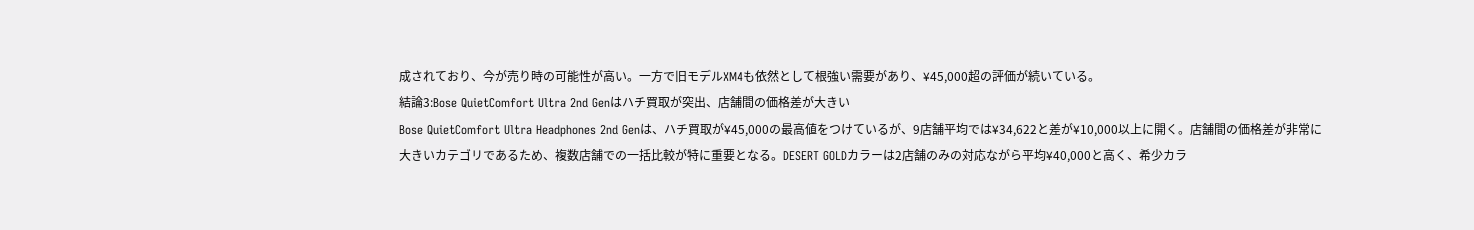成されており、今が売り時の可能性が高い。一方で旧モデルXM4も依然として根強い需要があり、¥45,000超の評価が続いている。
結論3:Bose QuietComfort Ultra 2nd Genはハチ買取が突出、店舗間の価格差が大きい
Bose QuietComfort Ultra Headphones 2nd Genは、ハチ買取が¥45,000の最高値をつけているが、9店舗平均では¥34,622と差が¥10,000以上に開く。店舗間の価格差が非常に大きいカテゴリであるため、複数店舗での一括比較が特に重要となる。DESERT GOLDカラーは2店舗のみの対応ながら平均¥40,000と高く、希少カラ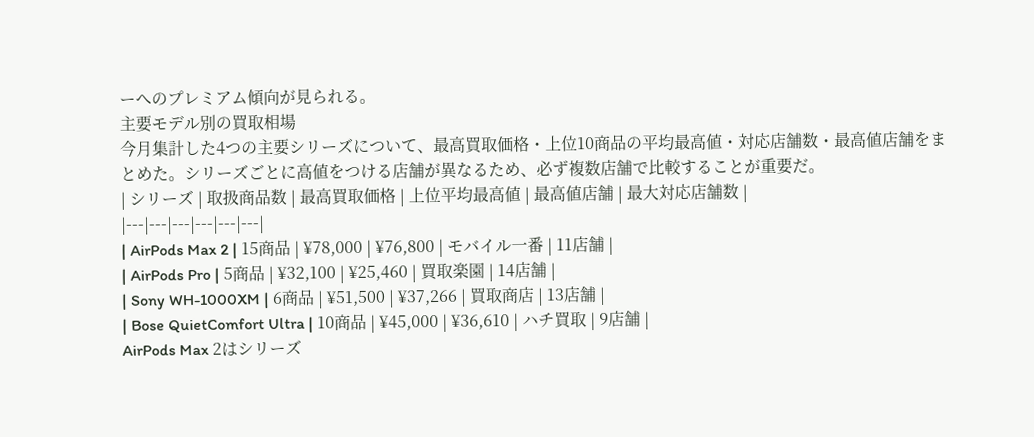ーへのプレミアム傾向が見られる。
主要モデル別の買取相場
今月集計した4つの主要シリーズについて、最高買取価格・上位10商品の平均最高値・対応店舗数・最高値店舗をまとめた。シリーズごとに高値をつける店舗が異なるため、必ず複数店舗で比較することが重要だ。
| シリーズ | 取扱商品数 | 最高買取価格 | 上位平均最高値 | 最高値店舗 | 最大対応店舗数 |
|---|---|---|---|---|---|
| AirPods Max 2 | 15商品 | ¥78,000 | ¥76,800 | モバイル一番 | 11店舗 |
| AirPods Pro | 5商品 | ¥32,100 | ¥25,460 | 買取楽園 | 14店舗 |
| Sony WH-1000XM | 6商品 | ¥51,500 | ¥37,266 | 買取商店 | 13店舗 |
| Bose QuietComfort Ultra | 10商品 | ¥45,000 | ¥36,610 | ハチ買取 | 9店舗 |
AirPods Max 2はシリーズ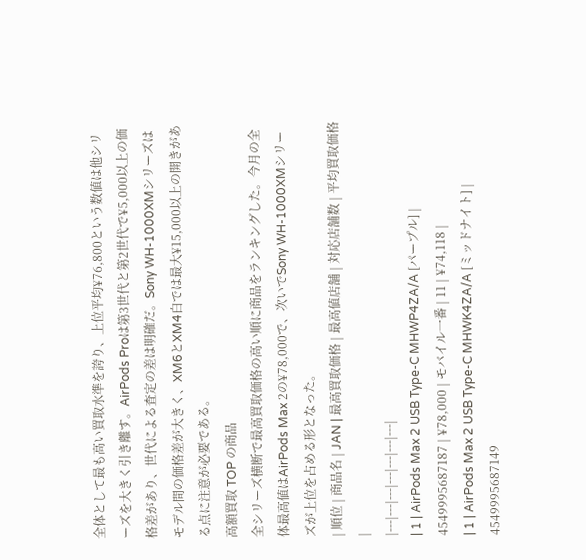全体として最も高い買取水準を誇り、上位平均¥76,800という数値は他シリーズを大きく引き離す。AirPods Proは第3世代と第2世代で¥5,000以上の価格差があり、世代による査定の差は明確だ。Sony WH-1000XMシリーズはモデル間の価格差が大きく、XM6とXM4白では最大¥15,000以上の開きがある点に注意が必要である。
高額買取 TOP の商品
全シリーズ横断で最高買取価格の高い順に商品をランキングした。今月の全体最高値はAirPods Max 2の¥78,000で、次いでSony WH-1000XMシリーズが上位を占める形となった。
| 順位 | 商品名 | JAN | 最高買取価格 | 最高値店舗 | 対応店舗数 | 平均買取価格 |
|---|---|---|---|---|---|---|
| 1 | AirPods Max 2 USB Type-C MHWP4ZA/A [パープル] | 4549995687187 | ¥78,000 | モバイル一番 | 11 | ¥74,118 |
| 1 | AirPods Max 2 USB Type-C MHWK4ZA/A [ミッドナイト] | 4549995687149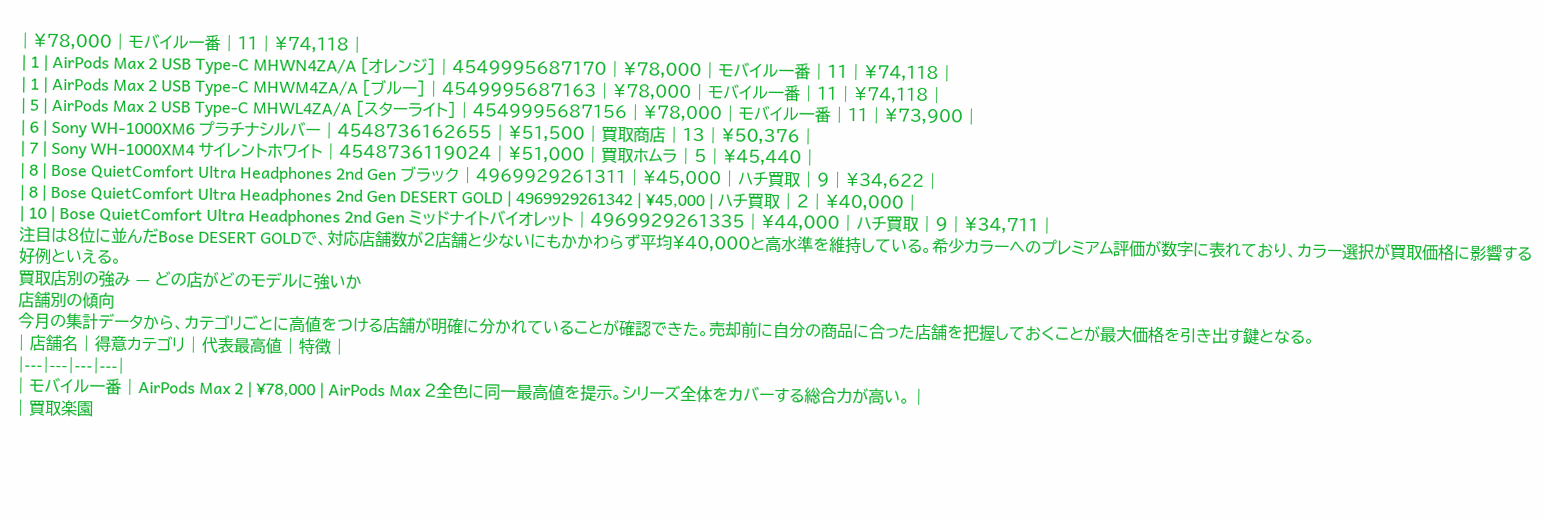| ¥78,000 | モバイル一番 | 11 | ¥74,118 |
| 1 | AirPods Max 2 USB Type-C MHWN4ZA/A [オレンジ] | 4549995687170 | ¥78,000 | モバイル一番 | 11 | ¥74,118 |
| 1 | AirPods Max 2 USB Type-C MHWM4ZA/A [ブルー] | 4549995687163 | ¥78,000 | モバイル一番 | 11 | ¥74,118 |
| 5 | AirPods Max 2 USB Type-C MHWL4ZA/A [スターライト] | 4549995687156 | ¥78,000 | モバイル一番 | 11 | ¥73,900 |
| 6 | Sony WH-1000XM6 プラチナシルバー | 4548736162655 | ¥51,500 | 買取商店 | 13 | ¥50,376 |
| 7 | Sony WH-1000XM4 サイレントホワイト | 4548736119024 | ¥51,000 | 買取ホムラ | 5 | ¥45,440 |
| 8 | Bose QuietComfort Ultra Headphones 2nd Gen ブラック | 4969929261311 | ¥45,000 | ハチ買取 | 9 | ¥34,622 |
| 8 | Bose QuietComfort Ultra Headphones 2nd Gen DESERT GOLD | 4969929261342 | ¥45,000 | ハチ買取 | 2 | ¥40,000 |
| 10 | Bose QuietComfort Ultra Headphones 2nd Gen ミッドナイトバイオレット | 4969929261335 | ¥44,000 | ハチ買取 | 9 | ¥34,711 |
注目は8位に並んだBose DESERT GOLDで、対応店舗数が2店舗と少ないにもかかわらず平均¥40,000と高水準を維持している。希少カラーへのプレミアム評価が数字に表れており、カラー選択が買取価格に影響する好例といえる。
買取店別の強み — どの店がどのモデルに強いか
店舗別の傾向
今月の集計データから、カテゴリごとに高値をつける店舗が明確に分かれていることが確認できた。売却前に自分の商品に合った店舗を把握しておくことが最大価格を引き出す鍵となる。
| 店舗名 | 得意カテゴリ | 代表最高値 | 特徴 |
|---|---|---|---|
| モバイル一番 | AirPods Max 2 | ¥78,000 | AirPods Max 2全色に同一最高値を提示。シリーズ全体をカバーする総合力が高い。 |
| 買取楽園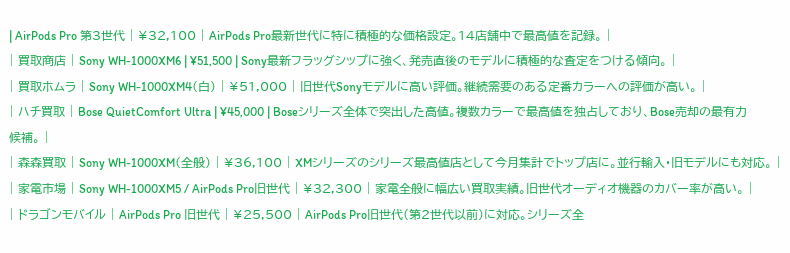| AirPods Pro 第3世代 | ¥32,100 | AirPods Pro最新世代に特に積極的な価格設定。14店舗中で最高値を記録。 |
| 買取商店 | Sony WH-1000XM6 | ¥51,500 | Sony最新フラッグシップに強く、発売直後のモデルに積極的な査定をつける傾向。 |
| 買取ホムラ | Sony WH-1000XM4(白) | ¥51,000 | 旧世代Sonyモデルに高い評価。継続需要のある定番カラーへの評価が高い。 |
| ハチ買取 | Bose QuietComfort Ultra | ¥45,000 | Boseシリーズ全体で突出した高値。複数カラーで最高値を独占しており、Bose売却の最有力候補。 |
| 森森買取 | Sony WH-1000XM(全般) | ¥36,100 | XMシリーズのシリーズ最高値店として今月集計でトップ店に。並行輸入・旧モデルにも対応。 |
| 家電市場 | Sony WH-1000XM5 / AirPods Pro旧世代 | ¥32,300 | 家電全般に幅広い買取実績。旧世代オーディオ機器のカバー率が高い。 |
| ドラゴンモバイル | AirPods Pro 旧世代 | ¥25,500 | AirPods Pro旧世代(第2世代以前)に対応。シリーズ全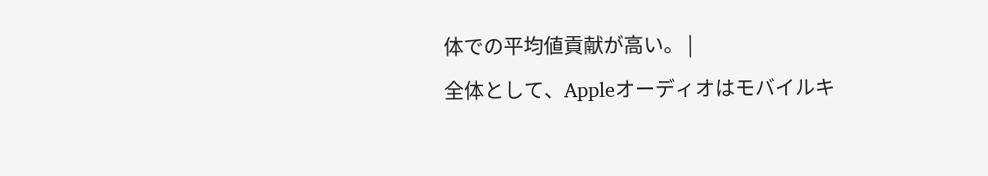体での平均値貢献が高い。 |
全体として、Appleオーディオはモバイルキ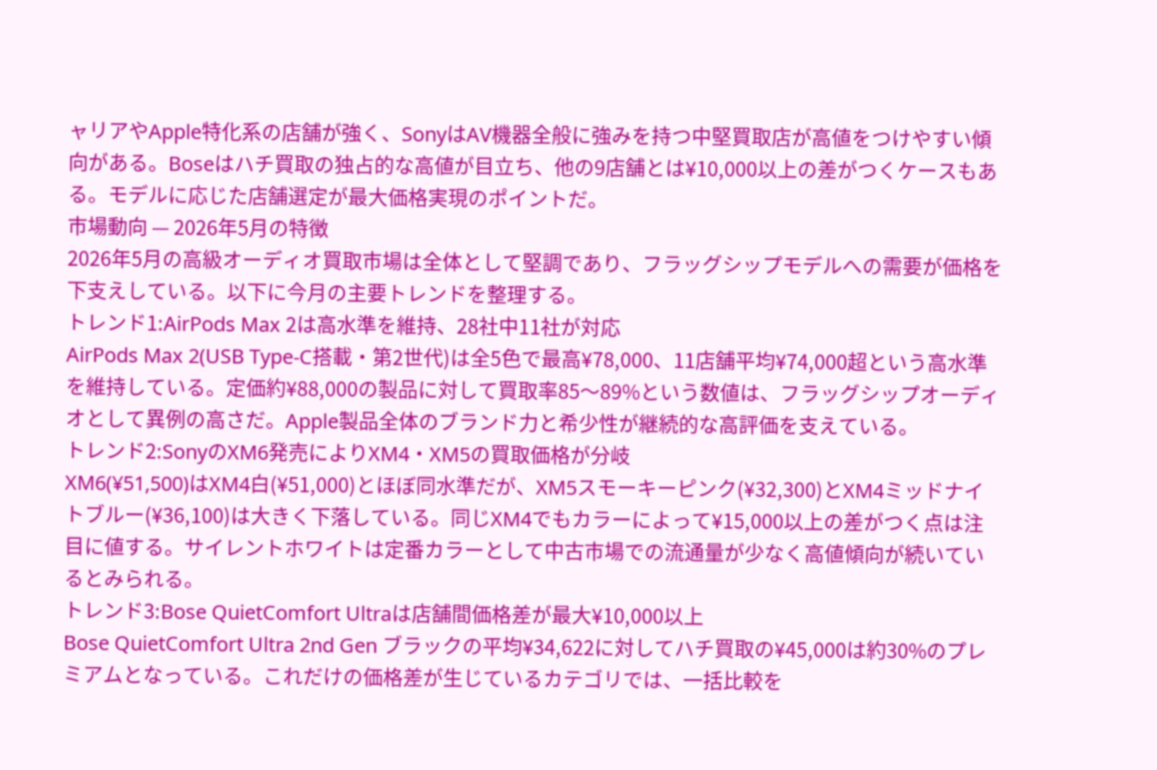ャリアやApple特化系の店舗が強く、SonyはAV機器全般に強みを持つ中堅買取店が高値をつけやすい傾向がある。Boseはハチ買取の独占的な高値が目立ち、他の9店舗とは¥10,000以上の差がつくケースもある。モデルに応じた店舗選定が最大価格実現のポイントだ。
市場動向 — 2026年5月の特徴
2026年5月の高級オーディオ買取市場は全体として堅調であり、フラッグシップモデルへの需要が価格を下支えしている。以下に今月の主要トレンドを整理する。
トレンド1:AirPods Max 2は高水準を維持、28社中11社が対応
AirPods Max 2(USB Type-C搭載・第2世代)は全5色で最高¥78,000、11店舗平均¥74,000超という高水準を維持している。定価約¥88,000の製品に対して買取率85〜89%という数値は、フラッグシップオーディオとして異例の高さだ。Apple製品全体のブランド力と希少性が継続的な高評価を支えている。
トレンド2:SonyのXM6発売によりXM4・XM5の買取価格が分岐
XM6(¥51,500)はXM4白(¥51,000)とほぼ同水準だが、XM5スモーキーピンク(¥32,300)とXM4ミッドナイトブルー(¥36,100)は大きく下落している。同じXM4でもカラーによって¥15,000以上の差がつく点は注目に値する。サイレントホワイトは定番カラーとして中古市場での流通量が少なく高値傾向が続いているとみられる。
トレンド3:Bose QuietComfort Ultraは店舗間価格差が最大¥10,000以上
Bose QuietComfort Ultra 2nd Gen ブラックの平均¥34,622に対してハチ買取の¥45,000は約30%のプレミアムとなっている。これだけの価格差が生じているカテゴリでは、一括比較を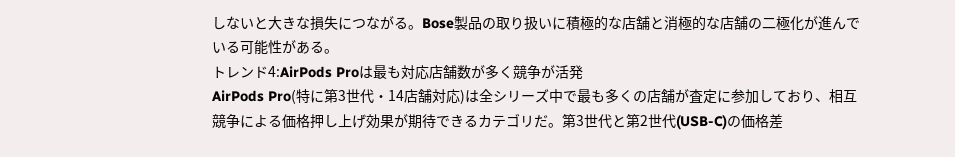しないと大きな損失につながる。Bose製品の取り扱いに積極的な店舗と消極的な店舗の二極化が進んでいる可能性がある。
トレンド4:AirPods Proは最も対応店舗数が多く競争が活発
AirPods Pro(特に第3世代・14店舗対応)は全シリーズ中で最も多くの店舗が査定に参加しており、相互競争による価格押し上げ効果が期待できるカテゴリだ。第3世代と第2世代(USB-C)の価格差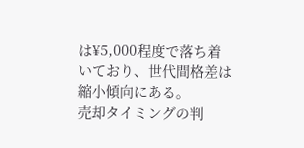は¥5,000程度で落ち着いており、世代間格差は縮小傾向にある。
売却タイミングの判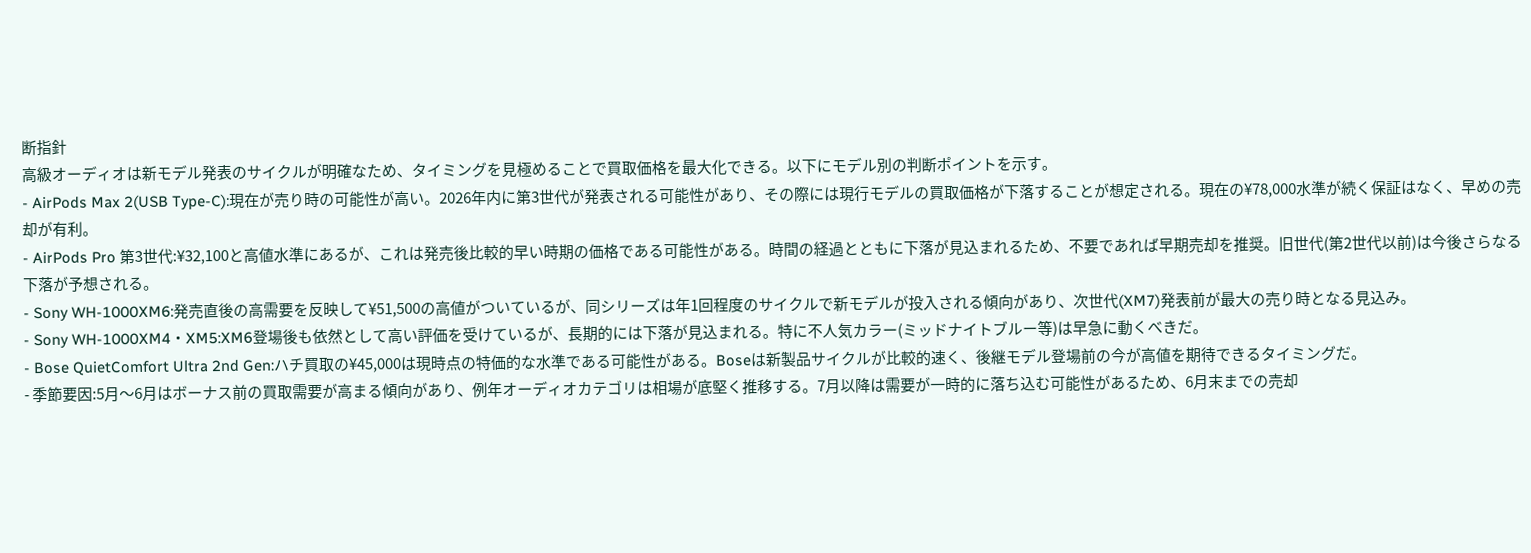断指針
高級オーディオは新モデル発表のサイクルが明確なため、タイミングを見極めることで買取価格を最大化できる。以下にモデル別の判断ポイントを示す。
- AirPods Max 2(USB Type-C):現在が売り時の可能性が高い。2026年内に第3世代が発表される可能性があり、その際には現行モデルの買取価格が下落することが想定される。現在の¥78,000水準が続く保証はなく、早めの売却が有利。
- AirPods Pro 第3世代:¥32,100と高値水準にあるが、これは発売後比較的早い時期の価格である可能性がある。時間の経過とともに下落が見込まれるため、不要であれば早期売却を推奨。旧世代(第2世代以前)は今後さらなる下落が予想される。
- Sony WH-1000XM6:発売直後の高需要を反映して¥51,500の高値がついているが、同シリーズは年1回程度のサイクルで新モデルが投入される傾向があり、次世代(XM7)発表前が最大の売り時となる見込み。
- Sony WH-1000XM4・XM5:XM6登場後も依然として高い評価を受けているが、長期的には下落が見込まれる。特に不人気カラー(ミッドナイトブルー等)は早急に動くべきだ。
- Bose QuietComfort Ultra 2nd Gen:ハチ買取の¥45,000は現時点の特価的な水準である可能性がある。Boseは新製品サイクルが比較的速く、後継モデル登場前の今が高値を期待できるタイミングだ。
- 季節要因:5月〜6月はボーナス前の買取需要が高まる傾向があり、例年オーディオカテゴリは相場が底堅く推移する。7月以降は需要が一時的に落ち込む可能性があるため、6月末までの売却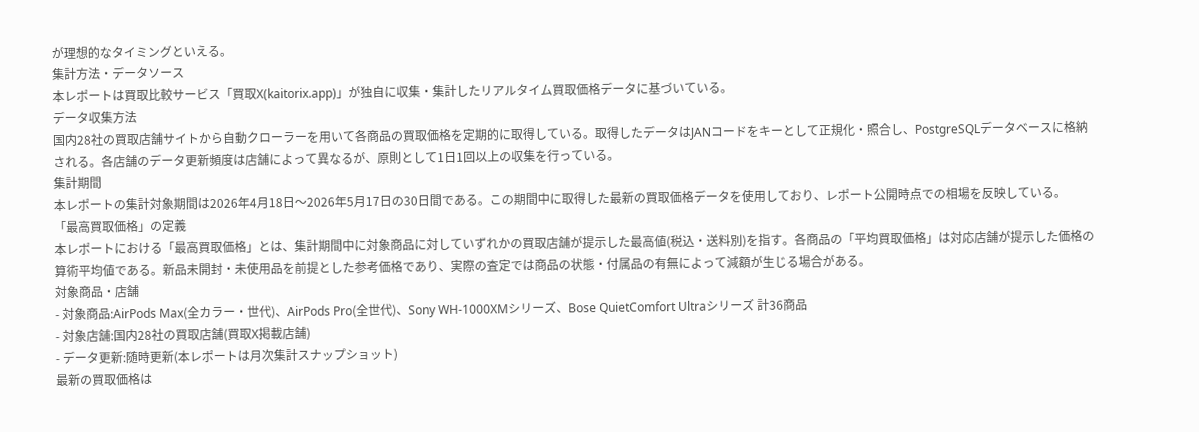が理想的なタイミングといえる。
集計方法・データソース
本レポートは買取比較サービス「買取X(kaitorix.app)」が独自に収集・集計したリアルタイム買取価格データに基づいている。
データ収集方法
国内28社の買取店舗サイトから自動クローラーを用いて各商品の買取価格を定期的に取得している。取得したデータはJANコードをキーとして正規化・照合し、PostgreSQLデータベースに格納される。各店舗のデータ更新頻度は店舗によって異なるが、原則として1日1回以上の収集を行っている。
集計期間
本レポートの集計対象期間は2026年4月18日〜2026年5月17日の30日間である。この期間中に取得した最新の買取価格データを使用しており、レポート公開時点での相場を反映している。
「最高買取価格」の定義
本レポートにおける「最高買取価格」とは、集計期間中に対象商品に対していずれかの買取店舗が提示した最高値(税込・送料別)を指す。各商品の「平均買取価格」は対応店舗が提示した価格の算術平均値である。新品未開封・未使用品を前提とした参考価格であり、実際の査定では商品の状態・付属品の有無によって減額が生じる場合がある。
対象商品・店舗
- 対象商品:AirPods Max(全カラー・世代)、AirPods Pro(全世代)、Sony WH-1000XMシリーズ、Bose QuietComfort Ultraシリーズ 計36商品
- 対象店舗:国内28社の買取店舗(買取X掲載店舗)
- データ更新:随時更新(本レポートは月次集計スナップショット)
最新の買取価格は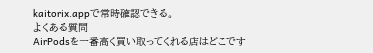kaitorix.appで常時確認できる。
よくある質問
AirPodsを一番高く買い取ってくれる店はどこです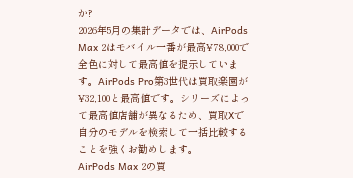か?
2026年5月の集計データでは、AirPods Max 2はモバイル一番が最高¥78,000で全色に対して最高値を提示しています。AirPods Pro第3世代は買取楽園が¥32,100と最高値です。シリーズによって最高値店舗が異なるため、買取Xで自分のモデルを検索して一括比較することを強くお勧めします。
AirPods Max 2の買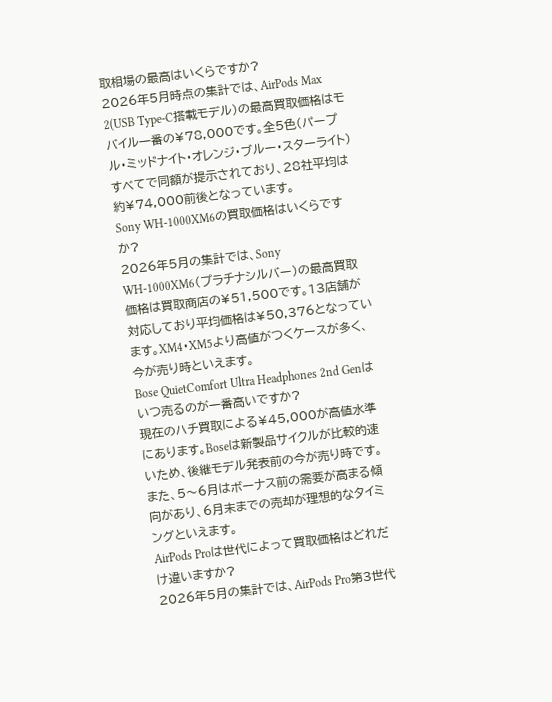取相場の最高はいくらですか?
2026年5月時点の集計では、AirPods Max 2(USB Type-C搭載モデル)の最高買取価格はモバイル一番の¥78,000です。全5色(パープル・ミッドナイト・オレンジ・ブルー・スターライト)すべてで同額が提示されており、28社平均は約¥74,000前後となっています。
Sony WH-1000XM6の買取価格はいくらですか?
2026年5月の集計では、Sony WH-1000XM6(プラチナシルバー)の最高買取価格は買取商店の¥51,500です。13店舗が対応しており平均価格は¥50,376となっています。XM4・XM5より高値がつくケースが多く、今が売り時といえます。
Bose QuietComfort Ultra Headphones 2nd Genはいつ売るのが一番高いですか?
現在のハチ買取による¥45,000が高値水準にあります。Boseは新製品サイクルが比較的速いため、後継モデル発表前の今が売り時です。また、5〜6月はボーナス前の需要が高まる傾向があり、6月末までの売却が理想的なタイミングといえます。
AirPods Proは世代によって買取価格はどれだけ違いますか?
2026年5月の集計では、AirPods Pro第3世代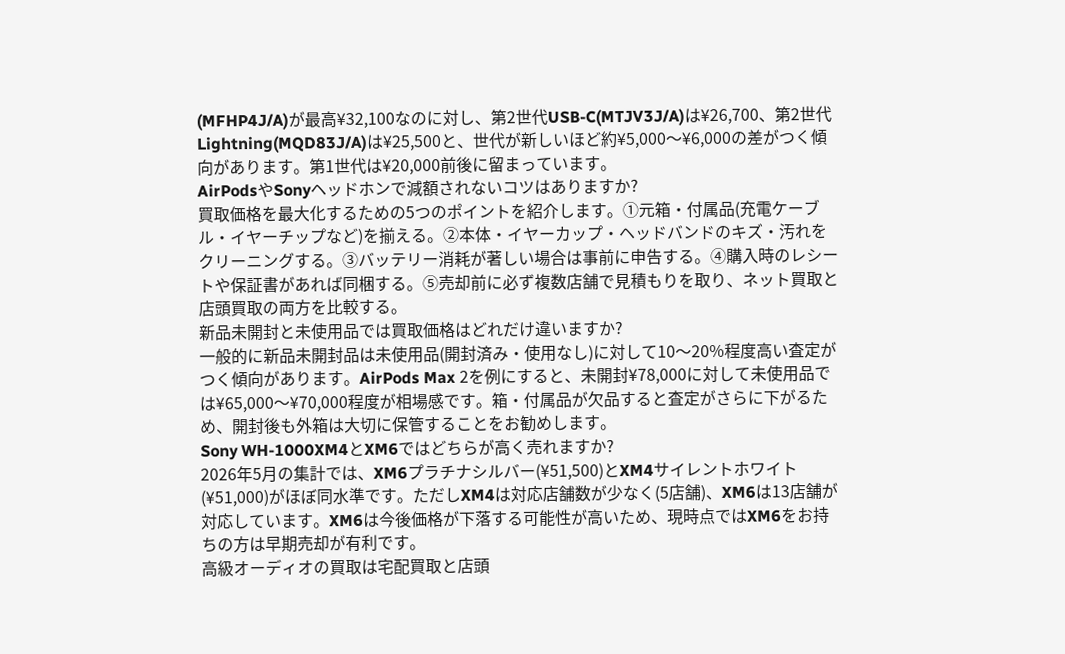(MFHP4J/A)が最高¥32,100なのに対し、第2世代USB-C(MTJV3J/A)は¥26,700、第2世代Lightning(MQD83J/A)は¥25,500と、世代が新しいほど約¥5,000〜¥6,000の差がつく傾向があります。第1世代は¥20,000前後に留まっています。
AirPodsやSonyヘッドホンで減額されないコツはありますか?
買取価格を最大化するための5つのポイントを紹介します。①元箱・付属品(充電ケーブル・イヤーチップなど)を揃える。②本体・イヤーカップ・ヘッドバンドのキズ・汚れをクリーニングする。③バッテリー消耗が著しい場合は事前に申告する。④購入時のレシートや保証書があれば同梱する。⑤売却前に必ず複数店舗で見積もりを取り、ネット買取と店頭買取の両方を比較する。
新品未開封と未使用品では買取価格はどれだけ違いますか?
一般的に新品未開封品は未使用品(開封済み・使用なし)に対して10〜20%程度高い査定がつく傾向があります。AirPods Max 2を例にすると、未開封¥78,000に対して未使用品では¥65,000〜¥70,000程度が相場感です。箱・付属品が欠品すると査定がさらに下がるため、開封後も外箱は大切に保管することをお勧めします。
Sony WH-1000XM4とXM6ではどちらが高く売れますか?
2026年5月の集計では、XM6プラチナシルバー(¥51,500)とXM4サイレントホワイト(¥51,000)がほぼ同水準です。ただしXM4は対応店舗数が少なく(5店舗)、XM6は13店舗が対応しています。XM6は今後価格が下落する可能性が高いため、現時点ではXM6をお持ちの方は早期売却が有利です。
高級オーディオの買取は宅配買取と店頭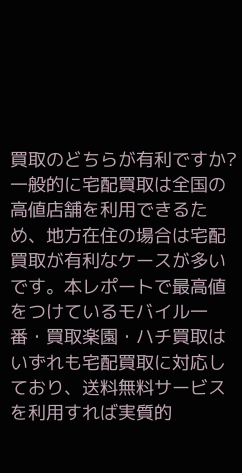買取のどちらが有利ですか?
一般的に宅配買取は全国の高値店舗を利用できるため、地方在住の場合は宅配買取が有利なケースが多いです。本レポートで最高値をつけているモバイル一番・買取楽園・ハチ買取はいずれも宅配買取に対応しており、送料無料サービスを利用すれば実質的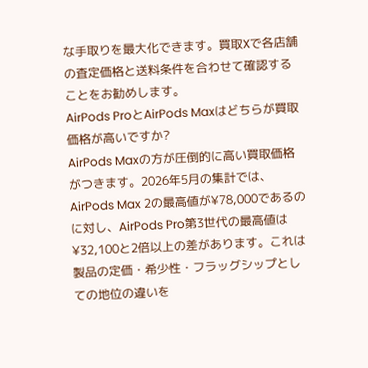な手取りを最大化できます。買取Xで各店舗の査定価格と送料条件を合わせて確認することをお勧めします。
AirPods ProとAirPods Maxはどちらが買取価格が高いですか?
AirPods Maxの方が圧倒的に高い買取価格がつきます。2026年5月の集計では、AirPods Max 2の最高値が¥78,000であるのに対し、AirPods Pro第3世代の最高値は¥32,100と2倍以上の差があります。これは製品の定価・希少性・フラッグシップとしての地位の違いを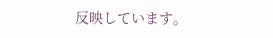反映しています。